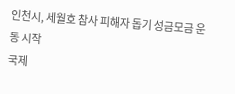인천시, 세월호 참사 피해자 돕기 성금모금 운동 시작
국제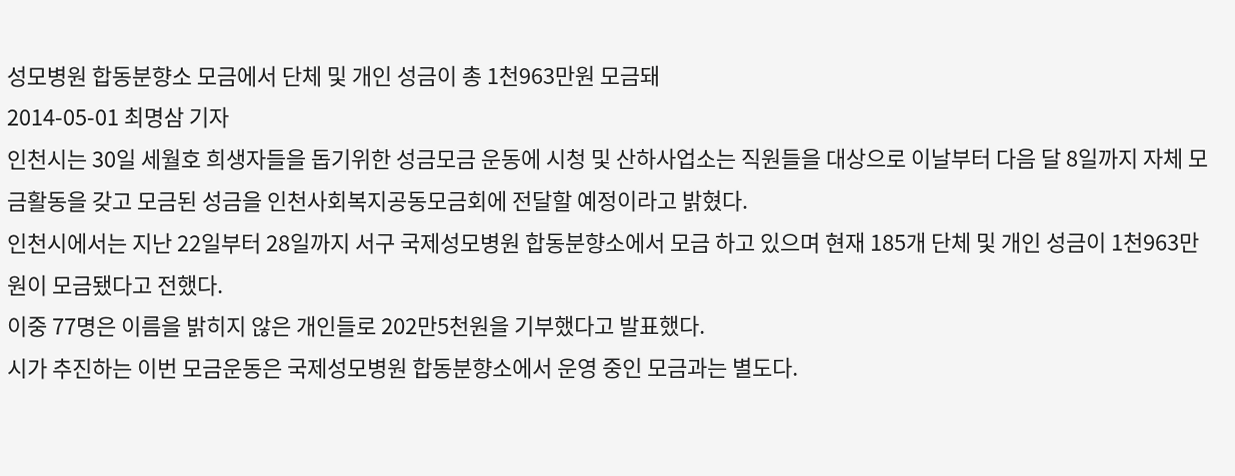성모병원 합동분향소 모금에서 단체 및 개인 성금이 총 1천963만원 모금돼
2014-05-01 최명삼 기자
인천시는 30일 세월호 희생자들을 돕기위한 성금모금 운동에 시청 및 산하사업소는 직원들을 대상으로 이날부터 다음 달 8일까지 자체 모금활동을 갖고 모금된 성금을 인천사회복지공동모금회에 전달할 예정이라고 밝혔다.
인천시에서는 지난 22일부터 28일까지 서구 국제성모병원 합동분향소에서 모금 하고 있으며 현재 185개 단체 및 개인 성금이 1천963만원이 모금됐다고 전했다.
이중 77명은 이름을 밝히지 않은 개인들로 202만5천원을 기부했다고 발표했다.
시가 추진하는 이번 모금운동은 국제성모병원 합동분향소에서 운영 중인 모금과는 별도다.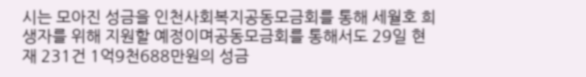시는 모아진 성금을 인천사회복지공동모금회를 통해 세월호 희생자를 위해 지원할 예정이며공동모금회를 통해서도 29일 현재 231건 1억9천688만원의 성금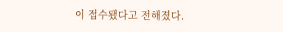이 접수됐다고 전해졌다.